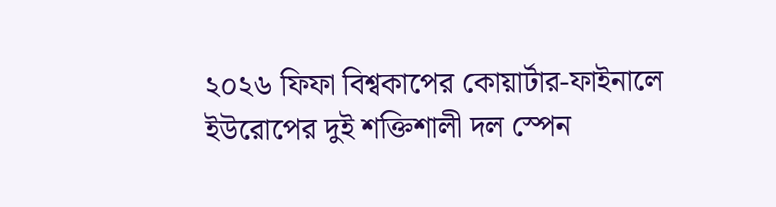২০২৬ ফিফা বিশ্বকাপের কোয়ার্টার-ফাইনালে ইউরোপের দুই শক্তিশালী দল স্পেন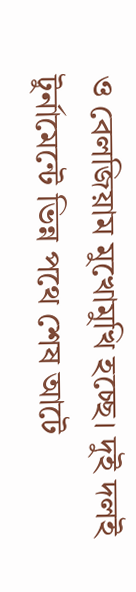ও বেলজিয়াম মুখোমুখি হচ্ছে। দুই দলই টুর্নামেন্টে ভিন্ন পথে শেষ আটে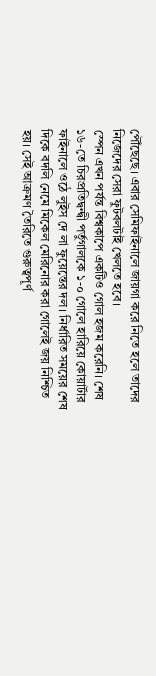পৌঁছেছে। এবার সেমিফাইনালে জায়গা করে নিতে হলে তাদের নিজেদের সেরা ফুটবলটাই খেলতে হবে।
স্পেন এখন পর্যন্ত বিশ্বকাপে একটিও গোল হজম করেনি। শেষ ১৬-তে চিরপ্রতিদ্বন্দ্বী পর্তুগালকে ১-০ গোলে হারিয়ে কোয়ার্টার ফাইনালে ওঠে লুইস দে লা ফুয়েন্তের দল। নির্ধারিত সময়ের শেষ দিকে বদলি নেমে মিকেল মেরিনোর করা গোলেই জয় নিশ্চিত হয়। সেই আক্রমণ তৈরিতে গুরুত্বপূর্ণ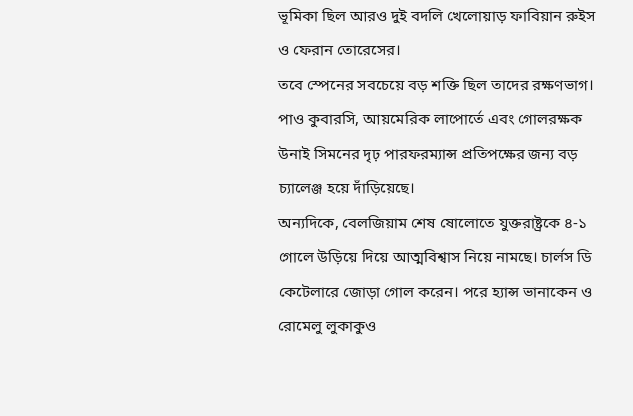ভূমিকা ছিল আরও দুই বদলি খেলোয়াড় ফাবিয়ান রুইস ও ফেরান তোরেসের।
তবে স্পেনের সবচেয়ে বড় শক্তি ছিল তাদের রক্ষণভাগ। পাও কুবারসি, আয়মেরিক লাপোর্তে এবং গোলরক্ষক উনাই সিমনের দৃঢ় পারফরম্যান্স প্রতিপক্ষের জন্য বড় চ্যালেঞ্জ হয়ে দাঁড়িয়েছে।
অন্যদিকে, বেলজিয়াম শেষ ষোলোতে যুক্তরাষ্ট্রকে ৪-১ গোলে উড়িয়ে দিয়ে আত্মবিশ্বাস নিয়ে নামছে। চার্লস ডি কেটেলারে জোড়া গোল করেন। পরে হ্যান্স ভানাকেন ও রোমেলু লুকাকুও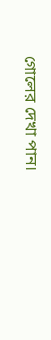গোলের দেখা পান।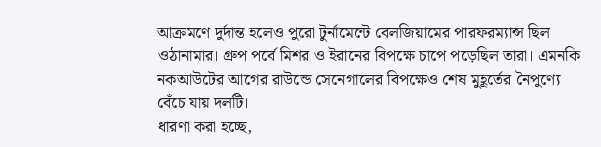আক্রমণে দুর্দান্ত হলেও পুরো টুর্নামেন্টে বেলজিয়ামের পারফরম্যান্স ছিল ওঠানামার। গ্রুপ পর্বে মিশর ও ইরানের বিপক্ষে চাপে পড়েছিল তারা। এমনকি নকআউটের আগের রাউন্ডে সেনেগালের বিপক্ষেও শেষ মুহূর্তের নৈপুণ্যে বেঁচে যায় দলটি।
ধারণা করা হচ্ছে,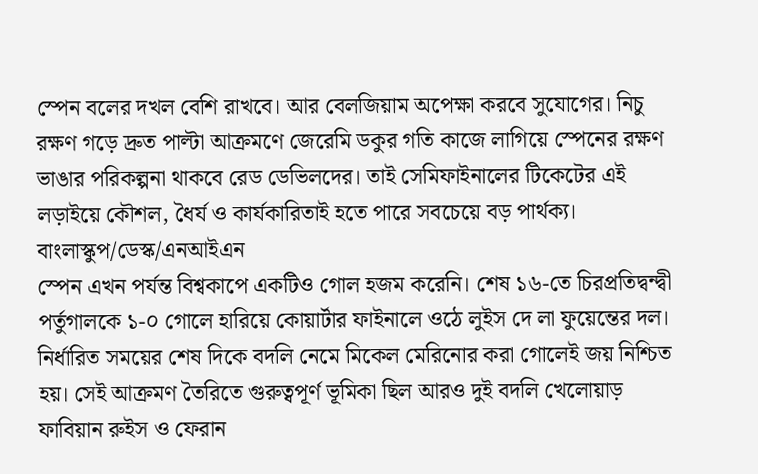স্পেন বলের দখল বেশি রাখবে। আর বেলজিয়াম অপেক্ষা করবে সুযোগের। নিচু রক্ষণ গড়ে দ্রুত পাল্টা আক্রমণে জেরেমি ডকুর গতি কাজে লাগিয়ে স্পেনের রক্ষণ ভাঙার পরিকল্পনা থাকবে রেড ডেভিলদের। তাই সেমিফাইনালের টিকেটের এই লড়াইয়ে কৌশল, ধৈর্য ও কার্যকারিতাই হতে পারে সবচেয়ে বড় পার্থক্য।
বাংলাস্কুপ/ডেস্ক/এনআইএন
স্পেন এখন পর্যন্ত বিশ্বকাপে একটিও গোল হজম করেনি। শেষ ১৬-তে চিরপ্রতিদ্বন্দ্বী পর্তুগালকে ১-০ গোলে হারিয়ে কোয়ার্টার ফাইনালে ওঠে লুইস দে লা ফুয়েন্তের দল। নির্ধারিত সময়ের শেষ দিকে বদলি নেমে মিকেল মেরিনোর করা গোলেই জয় নিশ্চিত হয়। সেই আক্রমণ তৈরিতে গুরুত্বপূর্ণ ভূমিকা ছিল আরও দুই বদলি খেলোয়াড় ফাবিয়ান রুইস ও ফেরান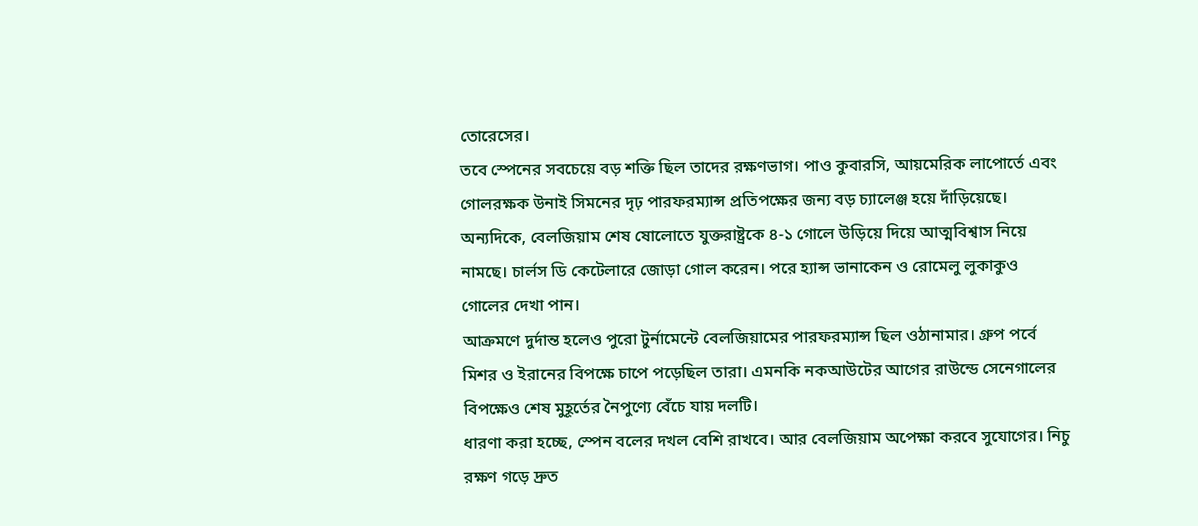তোরেসের।
তবে স্পেনের সবচেয়ে বড় শক্তি ছিল তাদের রক্ষণভাগ। পাও কুবারসি, আয়মেরিক লাপোর্তে এবং গোলরক্ষক উনাই সিমনের দৃঢ় পারফরম্যান্স প্রতিপক্ষের জন্য বড় চ্যালেঞ্জ হয়ে দাঁড়িয়েছে।
অন্যদিকে, বেলজিয়াম শেষ ষোলোতে যুক্তরাষ্ট্রকে ৪-১ গোলে উড়িয়ে দিয়ে আত্মবিশ্বাস নিয়ে নামছে। চার্লস ডি কেটেলারে জোড়া গোল করেন। পরে হ্যান্স ভানাকেন ও রোমেলু লুকাকুও গোলের দেখা পান।
আক্রমণে দুর্দান্ত হলেও পুরো টুর্নামেন্টে বেলজিয়ামের পারফরম্যান্স ছিল ওঠানামার। গ্রুপ পর্বে মিশর ও ইরানের বিপক্ষে চাপে পড়েছিল তারা। এমনকি নকআউটের আগের রাউন্ডে সেনেগালের বিপক্ষেও শেষ মুহূর্তের নৈপুণ্যে বেঁচে যায় দলটি।
ধারণা করা হচ্ছে, স্পেন বলের দখল বেশি রাখবে। আর বেলজিয়াম অপেক্ষা করবে সুযোগের। নিচু রক্ষণ গড়ে দ্রুত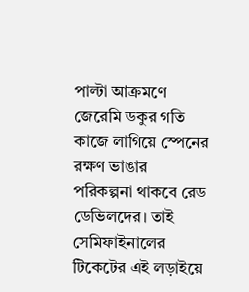পাল্টা আক্রমণে জেরেমি ডকুর গতি কাজে লাগিয়ে স্পেনের রক্ষণ ভাঙার পরিকল্পনা থাকবে রেড ডেভিলদের। তাই সেমিফাইনালের টিকেটের এই লড়াইয়ে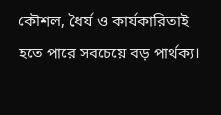কৌশল, ধৈর্য ও কার্যকারিতাই হতে পারে সবচেয়ে বড় পার্থক্য।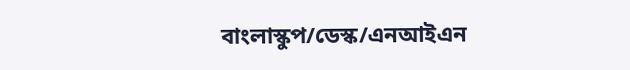বাংলাস্কুপ/ডেস্ক/এনআইএন